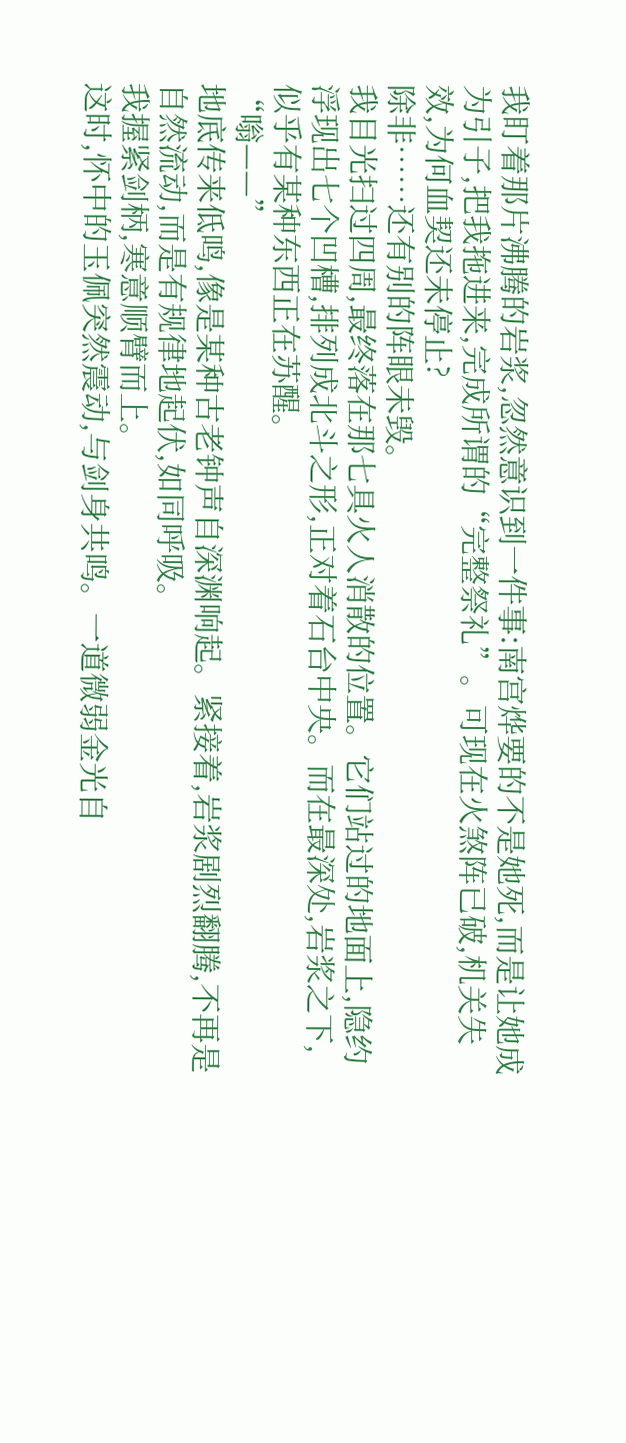我盯着那片沸腾的岩浆,忽然意识到一件事:南宫烨要的不是她死,而是让她成为引子,把我拖进来,完成所谓的“完整祭礼”。可现在火煞阵已破,机关失效,为何血契还未停止?
除非……还有别的阵眼未毁。
我目光扫过四周,最终落在那七具火人消散的位置。它们站过的地面上,隐约浮现出七个凹槽,排列成北斗之形,正对着石台中央。而在最深处,岩浆之下,似乎有某种东西正在苏醒。
“嗡——”
地底传来低鸣,像是某种古老钟声自深渊响起。紧接着,岩浆剧烈翻腾,不再是自然流动,而是有规律地起伏,如同呼吸。
我握紧剑柄,寒意顺臂而上。
这时,怀中的玉佩突然震动,与剑身共鸣。一道微弱金光自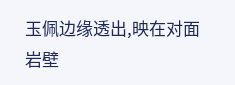玉佩边缘透出,映在对面岩壁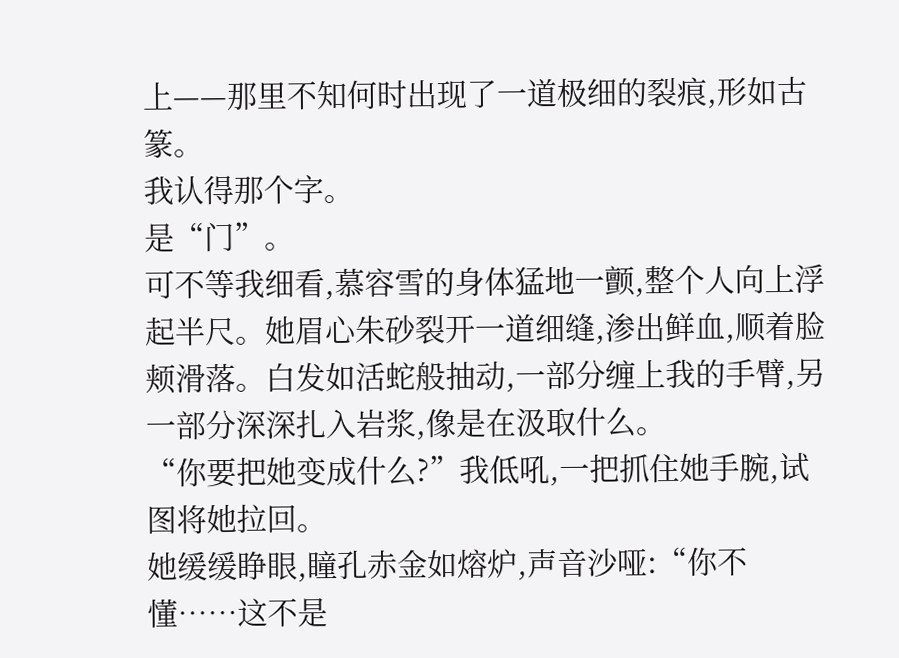上——那里不知何时出现了一道极细的裂痕,形如古篆。
我认得那个字。
是“门”。
可不等我细看,慕容雪的身体猛地一颤,整个人向上浮起半尺。她眉心朱砂裂开一道细缝,渗出鲜血,顺着脸颊滑落。白发如活蛇般抽动,一部分缠上我的手臂,另一部分深深扎入岩浆,像是在汲取什么。
“你要把她变成什么?”我低吼,一把抓住她手腕,试图将她拉回。
她缓缓睁眼,瞳孔赤金如熔炉,声音沙哑:“你不懂……这不是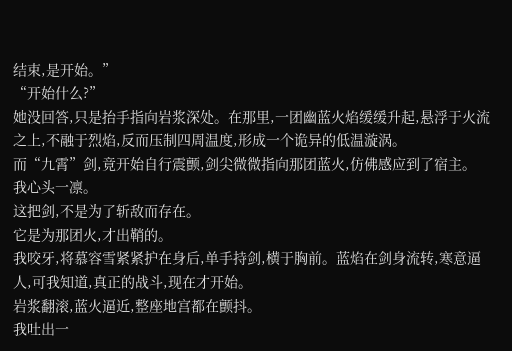结束,是开始。”
“开始什么?”
她没回答,只是抬手指向岩浆深处。在那里,一团幽蓝火焰缓缓升起,悬浮于火流之上,不融于烈焰,反而压制四周温度,形成一个诡异的低温漩涡。
而“九霄”剑,竟开始自行震颤,剑尖微微指向那团蓝火,仿佛感应到了宿主。
我心头一凛。
这把剑,不是为了斩敌而存在。
它是为那团火,才出鞘的。
我咬牙,将慕容雪紧紧护在身后,单手持剑,横于胸前。蓝焰在剑身流转,寒意逼人,可我知道,真正的战斗,现在才开始。
岩浆翻滚,蓝火逼近,整座地宫都在颤抖。
我吐出一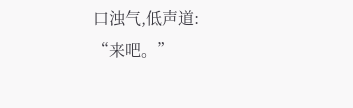口浊气,低声道:
“来吧。”